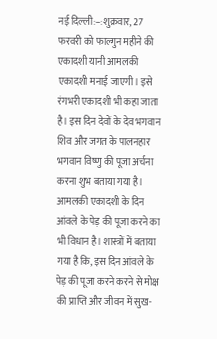नई दिल्ली:–:शुक्रवार, 27 फरवरी को फाल्गुन महीने की एकादशी यानी आमलकी एकादशी मनाई जाएगी। इसे रंगभरी एकादशी भी कहा जाता है। इस दिन देवों के देव भगवान शिव और जगत के पालनहार भगवान विष्णु की पूजा अर्चना करना शुभ बताया गया है।
आमलकी एकादशी के दिन आंवले के पेड़ की पूजा करने का भी विधान है। शास्त्रों में बताया गया है कि, इस दिन आंवले के पेड़ की पूजा करने करने से मोक्ष की प्राप्ति और जीवन में सुख-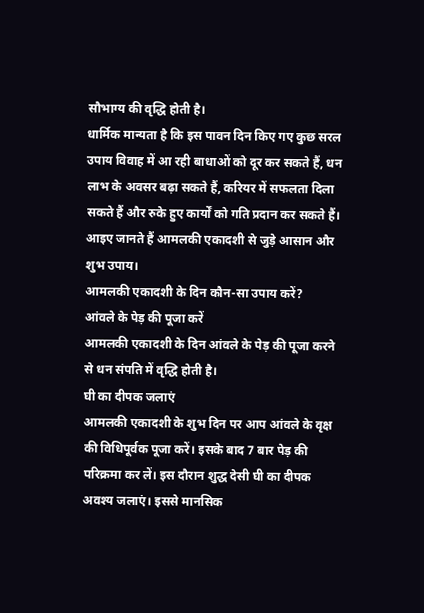सौभाग्य की वृद्धि होती है।
धार्मिक मान्यता है कि इस पावन दिन किए गए कुछ सरल उपाय विवाह में आ रही बाधाओं को दूर कर सकते हैं, धन लाभ के अवसर बढ़ा सकते हैं, करियर में सफलता दिला सकते हैं और रुके हुए कार्यों को गति प्रदान कर सकते हैं। आइए जानते हैं आमलकी एकादशी से जुड़े आसान और शुभ उपाय।
आमलकी एकादशी के दिन कौन-सा उपाय करें?
आंवले के पेड़ की पूजा करें
आमलकी एकादशी के दिन आंवले के पेड़ की पूजा करने से धन संपति में वृद्धि होती है।
घी का दीपक जलाएं
आमलकी एकादशी के शुभ दिन पर आप आंवले के वृक्ष की विधिपूर्वक पूजा करें। इसके बाद 7 बार पेड़ की परिक्रमा कर लें। इस दौरान शुद्ध देसी घी का दीपक अवश्य जलाएं। इससे मानसिक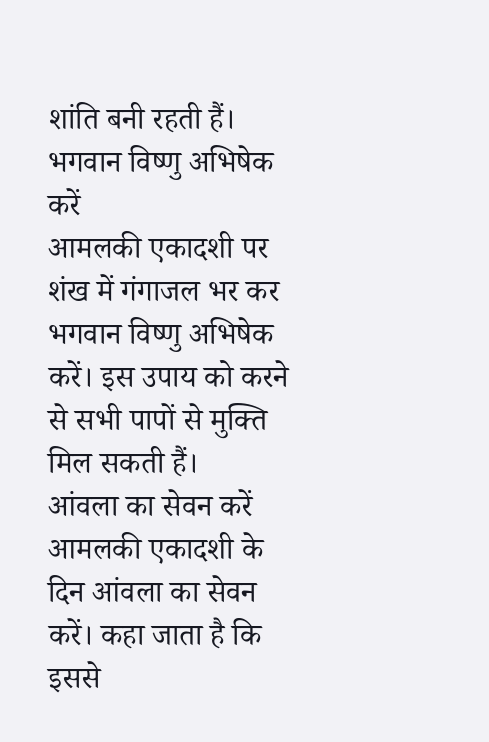शांति बनी रहती हैं।
भगवान विष्णु अभिषेक करें
आमलकी एकादशी पर शंख में गंगाजल भर कर भगवान विष्णु अभिषेक करें। इस उपाय को करने से सभी पापों से मुक्ति मिल सकती हैं।
आंवला का सेवन करें
आमलकी एकादशी के दिन आंवला का सेवन करें। कहा जाता है कि इससे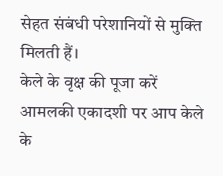सेहत संबंधी परेशानियों से मुक्ति मिलती हैं।
केले के वृक्ष की पूजा करें
आमलकी एकादशी पर आप केले के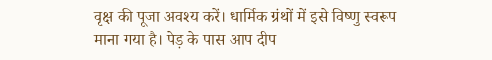वृक्ष की पूजा अवश्य करें। धार्मिक ग्रंथों में इसे विष्णु स्वरूप माना गया है। पेड़ के पास आप दीप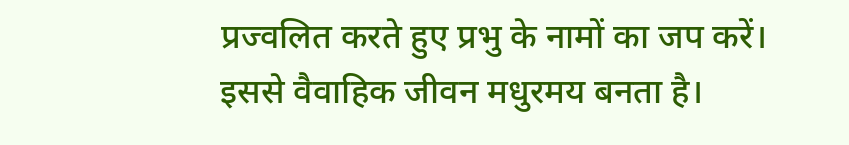प्रज्वलित करते हुए प्रभु के नामों का जप करें। इससे वैवाहिक जीवन मधुरमय बनता है।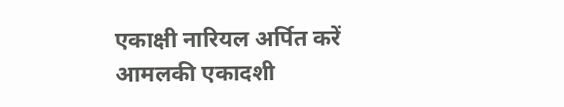एकाक्षी नारियल अर्पित करें
आमलकी एकादशी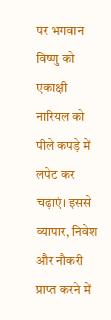पर भगवान विष्णु को एकाक्षी नारियल को पीले कपड़े में लपेट कर चढ़ाएं। इससे व्यापार, निवेश और नौकरी प्राप्त करने में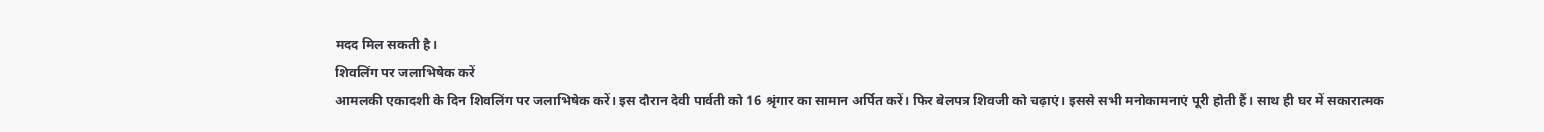मदद मिल सकती है।
शिवलिंग पर जलाभिषेक करें
आमलकी एकादशी के दिन शिवलिंग पर जलाभिषेक करें। इस दौरान देवी पार्वती को 16 श्रृंगार का सामान अर्पित करें। फिर बेलपत्र शिवजी को चढ़ाएं। इससे सभी मनोकामनाएं पूरी होती हैं। साथ ही घर में सकारात्मक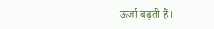ऊर्जा बढ़ती हैं।